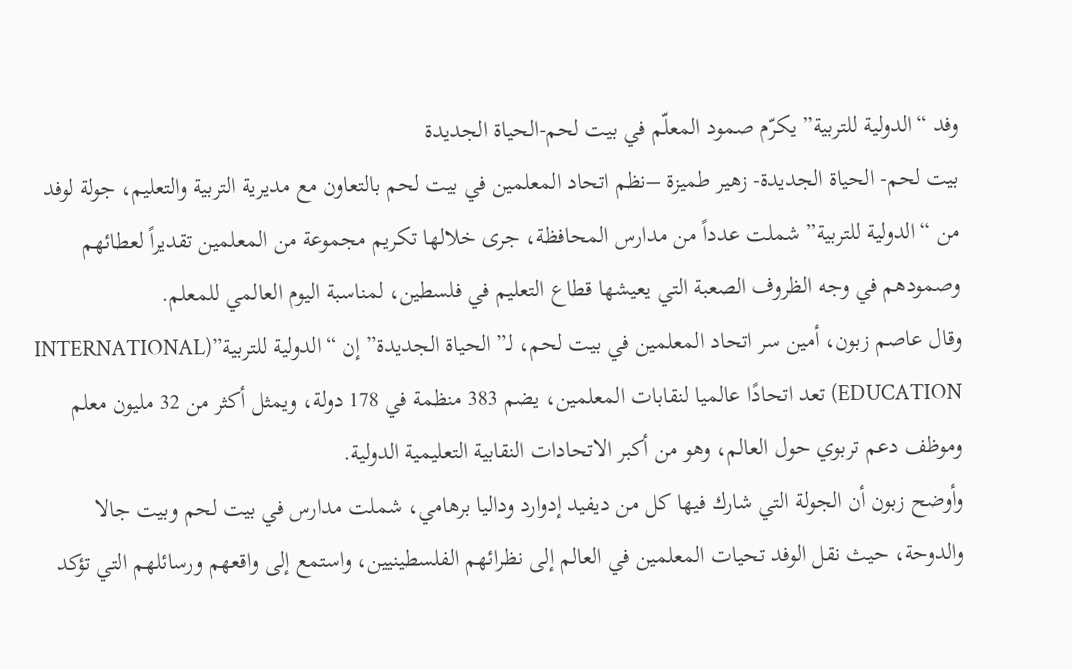وفد “الدولية للتربية” يكرّم صمود المعلّم في بيت لحم-الحياة الجديدة
بيت لحم- الحياة الجديدة- زهير طميزة –نظم اتحاد المعلمين في بيت لحم بالتعاون مع مديرية التربية والتعليم، جولة لوفد من “الدولية للتربية” شملت عدداً من مدارس المحافظة، جرى خلالها تكريم مجموعة من المعلمين تقديراً لعطائهم وصمودهم في وجه الظروف الصعبة التي يعيشها قطاع التعليم في فلسطين، لمناسبة اليوم العالمي للمعلم.
وقال عاصم زبون، أمين سر اتحاد المعلمين في بيت لحم، لـ”الحياة الجديدة” إن “الدولية للتربية”(INTERNATIONAL EDUCATION) تعد اتحادًا عالميا لنقابات المعلمين، يضم 383 منظمة في 178 دولة، ويمثل أكثر من 32 مليون معلم وموظف دعم تربوي حول العالم، وهو من أكبر الاتحادات النقابية التعليمية الدولية.
وأوضح زبون أن الجولة التي شارك فيها كل من ديفيد إدوارد وداليا برهامي، شملت مدارس في بيت لحم وبيت جالا والدوحة، حيث نقل الوفد تحيات المعلمين في العالم إلى نظرائهم الفلسطينيين، واستمع إلى واقعهم ورسائلهم التي تؤكد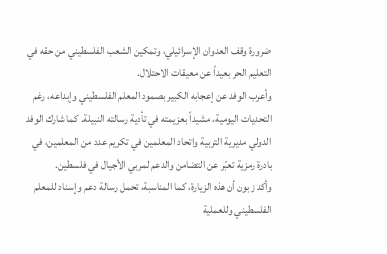ضرورة وقف العدوان الإسرائيلي، وتمكين الشعب الفلسطيني من حقه في التعليم الحر بعيداً عن معيقات الاحتلال.
وأعرب الوفد عن إعجابه الكبير بصمود المعلم الفلسطيني وإبداعه، رغم التحديات اليومية، مشيداً بعزيمته في تأدية رسالته النبيلة. كما شارك الوفد الدولي مديرية التربية واتحاد المعلمين في تكريم عدد من المعلمين، في بادرة رمزية تعبّر عن التضامن والدعم لمربي الأجيال في فلسطين.
وأكد زبون أن هذه الزيارة، كما المناسبة، تحمل رسالة دعم وإسناد للمعلم الفلسطيني وللعملية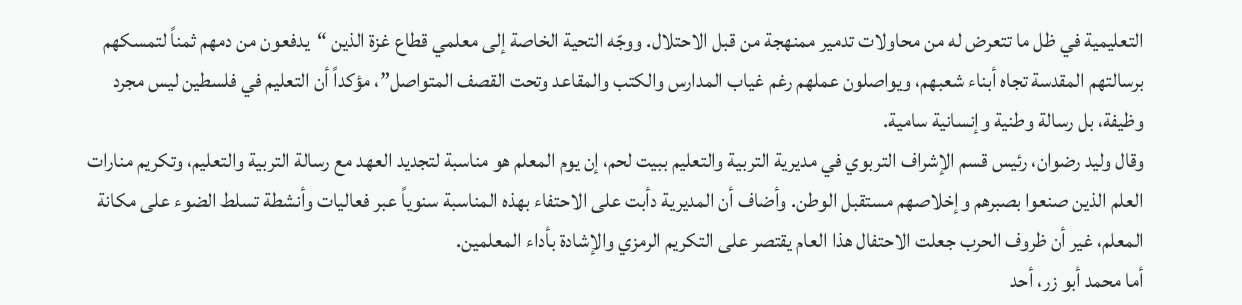التعليمية في ظل ما تتعرض له من محاولات تدمير ممنهجة من قبل الاحتلال. ووجّه التحية الخاصة إلى معلمي قطاع غزة الذين “يدفعون من دمهم ثمناً لتمسكهم برسالتهم المقدسة تجاه أبناء شعبهم، ويواصلون عملهم رغم غياب المدارس والكتب والمقاعد وتحت القصف المتواصل”، مؤكداً أن التعليم في فلسطين ليس مجرد وظيفة، بل رسالة وطنية وإنسانية سامية.
وقال وليد رضوان، رئيس قسم الإشراف التربوي في مديرية التربية والتعليم ببيت لحم، إن يوم المعلم هو مناسبة لتجديد العهد مع رسالة التربية والتعليم، وتكريم منارات العلم الذين صنعوا بصبرهم وإخلاصهم مستقبل الوطن. وأضاف أن المديرية دأبت على الاحتفاء بهذه المناسبة سنوياً عبر فعاليات وأنشطة تسلط الضوء على مكانة المعلم، غير أن ظروف الحرب جعلت الاحتفال هذا العام يقتصر على التكريم الرمزي والإشادة بأداء المعلمين.
أما محمد أبو زر، أحد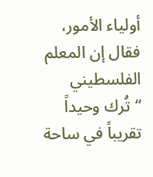أولياء الأمور، فقال إن المعلم الفلسطيني “تُرك وحيداً تقريباً في ساحة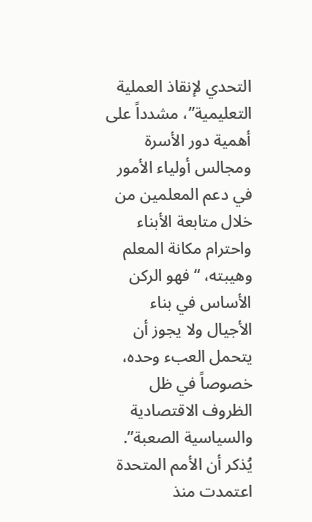التحدي لإنقاذ العملية التعليمية”، مشدداً على أهمية دور الأسرة ومجالس أولياء الأمور في دعم المعلمين من خلال متابعة الأبناء واحترام مكانة المعلم وهيبته، “فهو الركن الأساس في بناء الأجيال ولا يجوز أن يتحمل العبء وحده، خصوصاً في ظل الظروف الاقتصادية والسياسية الصعبة”.
يُذكر أن الأمم المتحدة اعتمدت منذ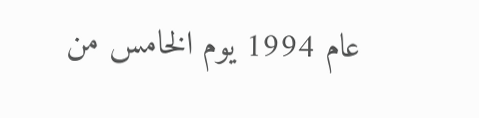عام 1994 يوم الخامس من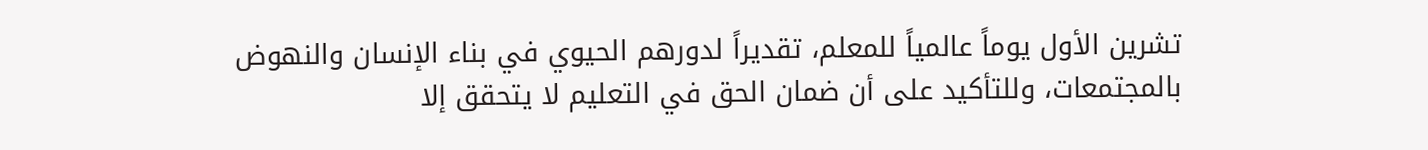تشرين الأول يوماً عالمياً للمعلم، تقديراً لدورهم الحيوي في بناء الإنسان والنهوض بالمجتمعات، وللتأكيد على أن ضمان الحق في التعليم لا يتحقق إلا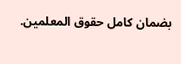بضمان كامل حقوق المعلمين.